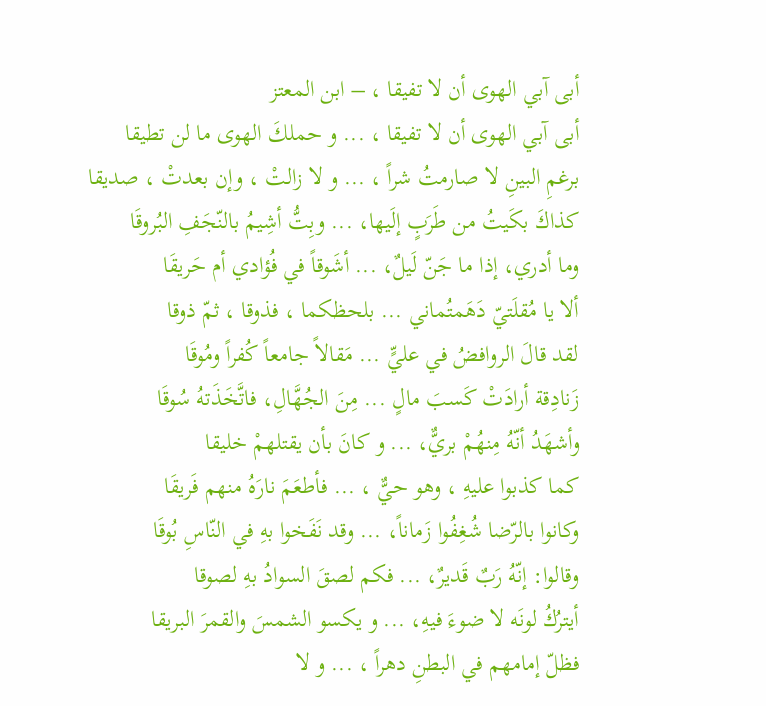أبى آبي الهوى أن لا تفيقا ، – ابن المعتز
أبى آبي الهوى أن لا تفيقا ، ... و حملكَ الهوى ما لن تطيقا
برغمِ البينِ لا صارمتُ شراً ، ... و لا زالتْ ، وإن بعدتْ ، صديقا
كذاكَ بكَيتُ من طَرَبٍ إلَيها، ... وبِتُّ أشِيمُ بالنّجَفِ البُروقَا
وما أدري، إذا ما جَنّ لَيلٌ، ... أشَوقاً في فُؤادي أم حَريقَا
ألا يا مُقلَتيّ دَهَمتُماني ... بلحظكما ، فذوقا ، ثمّ ذوقا
لقد قالَ الروافضُ في عليٍّ ... مَقالاً جامعاً كُفراً ومُوقَا
زَنادِقة أرادَتْ كَسبَ مالٍ ... مِنَ الجُهَّالِ، فاتَّخَذَتهُ سُوقَا
وأشهَدُ أنّهُ مِنهُمْ بريٌّ، ... و كانَ بأن يقتلهمْ خليقا
كما كذبوا عليهِ ، وهو حيٌّ ، ... فأطعَمَ نارَهُ منهم فَريقَا
وكانوا بالرّضا شُغِفُوا زَماناً، ... وقد نَفَخوا بهِ في النّاسِ بُوقَا
وقالوا: إنّهُ رَبٌ قَديرٌ، ... فكم لصقَ السوادُ بهِ لصوقا
أيترُكُ لونَه لا ضوءَ فيهِ، ... و يكسو الشمسَ والقمرَ البريقا
فظلّ إمامهم في البطنِ دهراً ، ... و لا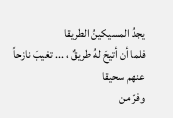يجدُ المسيكينُ الطريقا
فلما أن أتيحَ لهُ طريقٌ ، ... تغيبَ نازحاً عنهم سحيقا
وفرّ من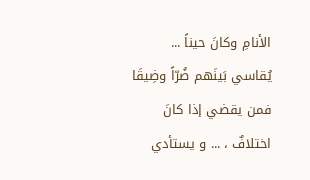الأنامِ وكانَ حيناً ... يُقاسي بَينَهم ضُرّاً وضِيقَا
فمن يقضي إذا كانَ اختلافٌ ، ... و يستأدي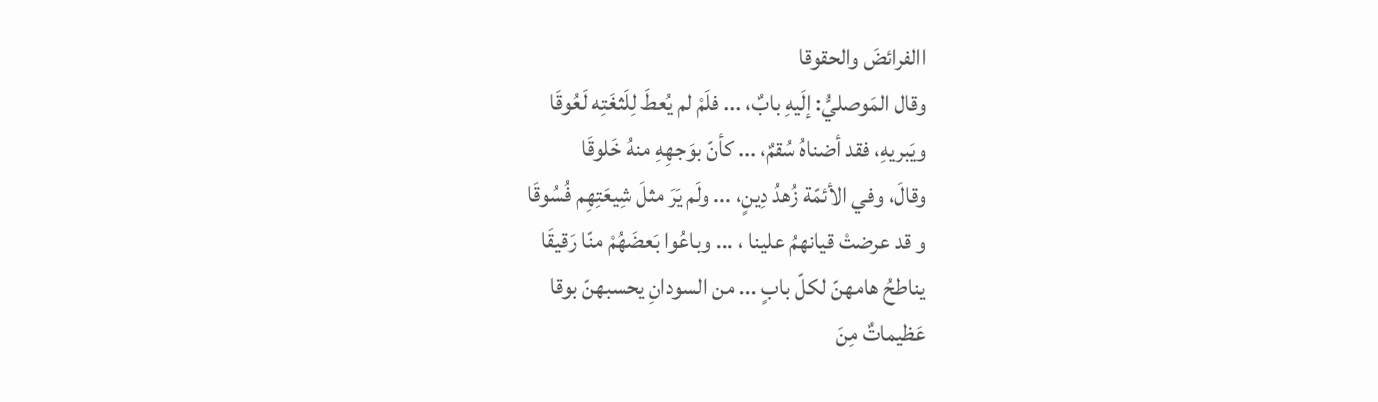االفرائضَ والحقوقا
وقال المَوصليُّ: إلَيهِ بابٌ، ... فلَمْ لم يُعطَ لِلَثغَتِه لَعُوقَا
ويَبريهِ، فقد أضناهُ سُقمٌ، ... كأنّ بوَجهِهِ منهُ خَلوقَا
وقالَ، وفي الأئمّة زُهدُ دِينٍ، ... ولَم يَرَ مثلَ شِيعَتِهِم فُسُوقَا
و قد عرضتْ قيانهمُ علينا ، ... وباعُوا بَعضَهُمْ منّا رَقيقَا
يناطحُ هامهنّ لكلّ بابٍ ... من السودانِ يحسبهنّ بوقا
عَظيماتٌ مِنَ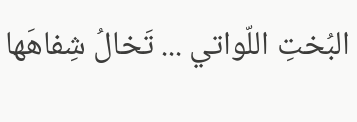البُختِ اللّواتي ... تَخالُ شِفاهَها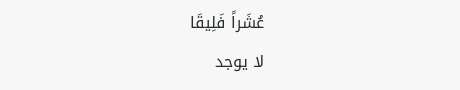عُشَراً فَلِيقَا
لا يوجد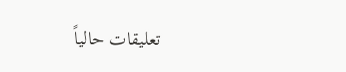تعليقات حالياً